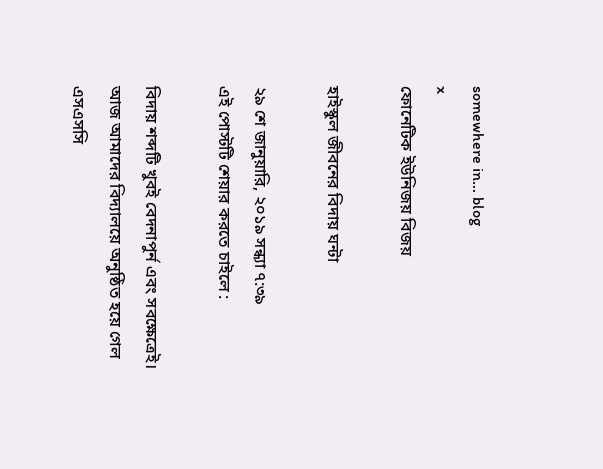somewhere in... blog
x
ফোনেটিক ইউনিজয় বিজয়

হাইস্কুল জীবনের বিদায় ঘন্টা

২৯ শে জানুয়ারি, ২০১৯ সন্ধ্যা ৭:৩৯
এই পোস্টটি শেয়ার করতে চাইলে :

বিদায় শব্দটি খুবই বেদনাপুর্ন এবং সবক্ষেত্রেই। আজ আমাদের বিদ্যালয়ে অনুষ্ঠিত হয়ে গেল এসএসসি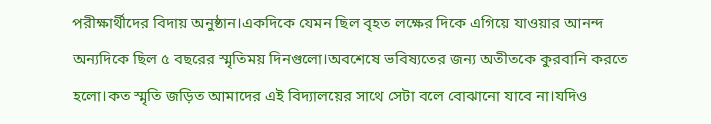পরীক্ষার্থীদের বিদায় অনুষ্ঠান।একদিকে যেমন ছিল বৃহত লক্ষের দিকে এগিয়ে যাওয়ার আনন্দ অন্যদিকে ছিল ৫ বছরের স্মৃতিময় দিনগুলো।অবশেষে ভবিষ্যতের জন্য অতীতকে কুরবানি করতে হলো।কত স্মৃতি জড়িত আমাদের এই বিদ্যালয়ের সাথে সেটা বলে বোঝানো যাবে না।যদিও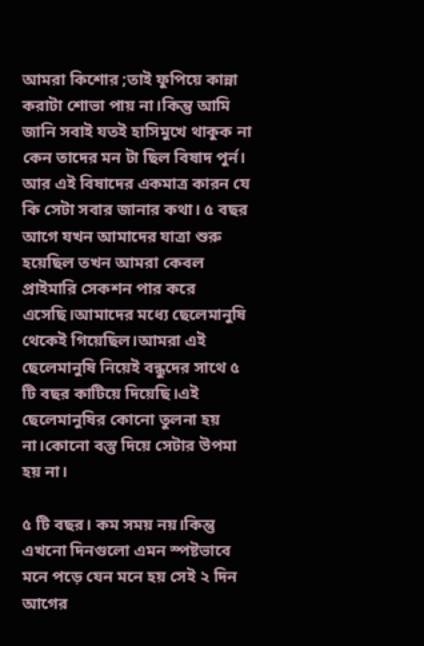আমরা কিশোর ;তাই ফুপিয়ে কান্না করাটা শোভা পায় না।কিন্তু আমি জানি সবাই যতই হাসিমুখে থাকুক না কেন তাদের মন টা ছিল বিষাদ পুর্ন। আর এই বিষাদের একমাত্র কারন যে কি সেটা সবার জানার কথা। ৫ বছর আগে যখন আমাদের যাত্রা শুরু হয়েছিল তখন আমরা কেবল প্রাইমারি সেকশন পার করে এসেছি।আমাদের মধ্যে ছেলেমানুষি থেকেই গিয়েছিল।আমরা এই ছেলেমানুষি নিয়েই বন্ধুদের সাথে ৫ টি বছর কাটিয়ে দিয়েছি।এই ছেলেমানুষির কোনো তুলনা হয় না।কোনো বস্তু দিয়ে সেটার উপমা হয় না।

৫ টি বছর। কম সময় নয়।কিন্তু এখনো দিনগুলো এমন স্পষ্টভাবে মনে পড়ে যেন মনে হয় সেই ২ দিন আগের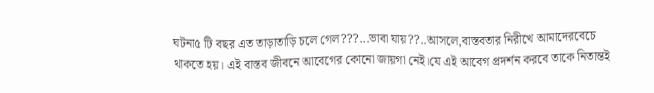ঘটনা৫ টি বছর এত তাড়াতাড়ি চলে গেল???...ভাবা যায়??..আসলে,বাস্তবতার নিরীখে আমাদেরবেচে থাকতে হয়। এই বাস্তব জীবনে আবেগের কোনো জায়গা নেই।যে এই আবেগ প্রদর্শন করবে তাকে নিতান্তই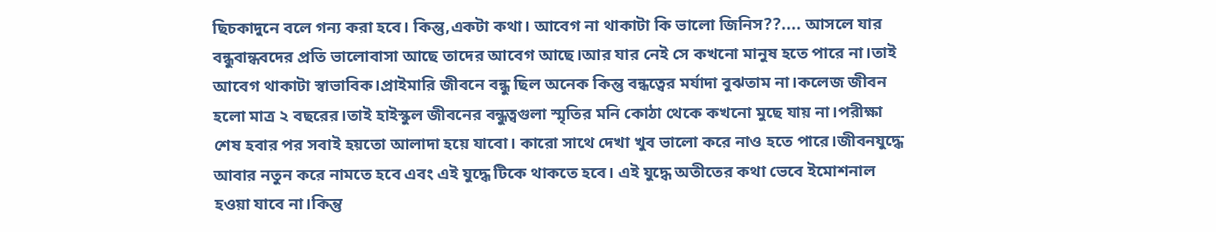ছিচকাদুনে বলে গন্য করা হবে। কিন্তু,একটা কথা। আবেগ না থাকাটা কি ভালো জিনিস??.... আসলে যার বন্ধুবান্ধবদের প্রতি ভালোবাসা আছে তাদের আবেগ আছে।আর যার নেই সে কখনো মানুষ হতে পারে না।তাই আবেগ থাকাটা স্বাভাবিক।প্রাইমারি জীবনে বন্ধু ছিল অনেক কিন্তু বন্ধত্বের মর্যাদা বুঝতাম না।কলেজ জীবন হলো মাত্র ২ বছরের।তাই হাইস্কুল জীবনের বন্ধুত্বগুলা স্মৃতির মনি কোঠা থেকে কখনো মুছে যায় না।পরীক্ষা শেষ হবার পর সবাই হয়তো আলাদা হয়ে যাবো। কারো সাথে দেখা খুব ভালো করে নাও হতে পারে।জীবনযুদ্ধে আবার নতুন করে নামতে হবে এবং এই যুদ্ধে টিকে থাকতে হবে। এই যুদ্ধে অতীতের কথা ভেবে ইমোশনাল হওয়া যাবে না।কিন্তু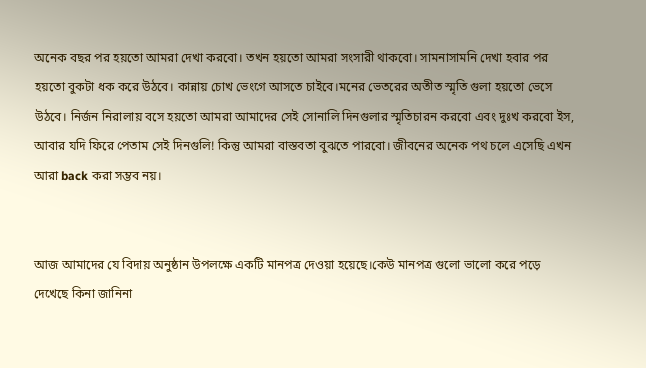অনেক বছর পর হয়তো আমরা দেখা করবো। তখন হয়তো আমরা সংসারী থাকবো। সামনাসামনি দেখা হবার পর হয়তো বুকটা ধক করে উঠবে। কান্নায় চোখ ভেংগে আসতে চাইবে।মনের ভেতরের অতীত স্মৃতি গুলা হয়তো ভেসে উঠবে। নির্জন নিরালায় বসে হয়তো আমরা আমাদের সেই সোনালি দিনগুলার স্মৃতিচারন করবো এবং দুঃখ করবো ইস, আবার যদি ফিরে পেতাম সেই দিনগুলি! কিন্তু আমরা বাস্তবতা বুঝতে পারবো। জীবনের অনেক পথ চলে এসেছি এখন আরা back করা সম্ভব নয়।


আজ আমাদের যে বিদায় অনুষ্ঠান উপলক্ষে একটি মানপত্র দেওয়া হয়েছে।কেউ মানপত্র গুলো ভালো করে পড়ে দেখেছে কিনা জানিনা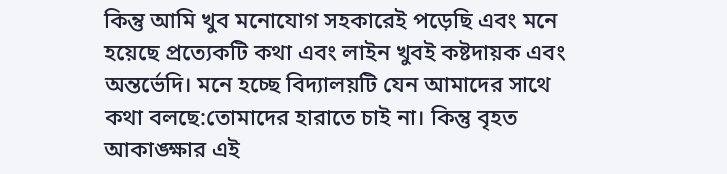কিন্তু আমি খুব মনোযোগ সহকারেই পড়েছি এবং মনে হয়েছে প্রত্যেকটি কথা এবং লাইন খুবই কষ্টদায়ক এবং অন্তর্ভেদি। মনে হচ্ছে বিদ্যালয়টি যেন আমাদের সাথে কথা বলছে:তোমাদের হারাতে চাই না। কিন্তু বৃহত আকাঙ্ক্ষার এই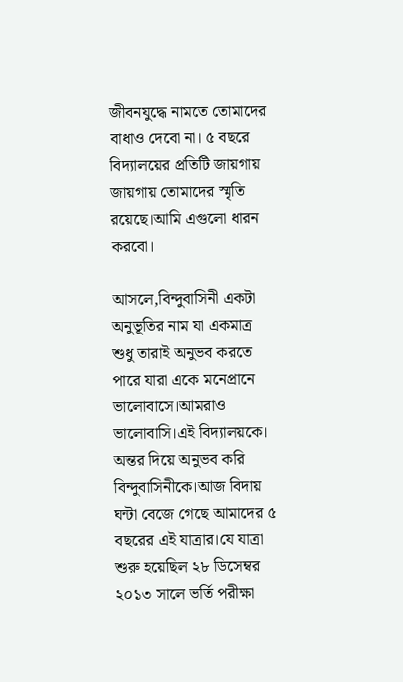জীবনযুদ্ধে নামতে তোমাদের বাধাও দেবো না। ৫ বছরে বিদ্যালয়ের প্রতিটি জায়গায় জায়গায় তোমাদের স্মৃতি রয়েছে।আমি এগুলো ধারন করবো।

আসলে,বিন্দুবাসিনী একটা অনুভূতির নাম যা একমাত্র শুধু তারাই অনুভব করতে পারে যারা একে মনেপ্রানে ভালোবাসে।আমরাও ভালোবাসি।এই বিদ্যালয়কে। অন্তর দিয়ে অনুভব করি বিন্দুবাসিনীকে।আজ বিদায় ঘন্টা বেজে গেছে আমাদের ৫ বছরের এই যাত্রার।যে যাত্রা শুরু হয়েছিল ২৮ ডিসেম্বর ২০১৩ সালে ভর্তি পরীক্ষা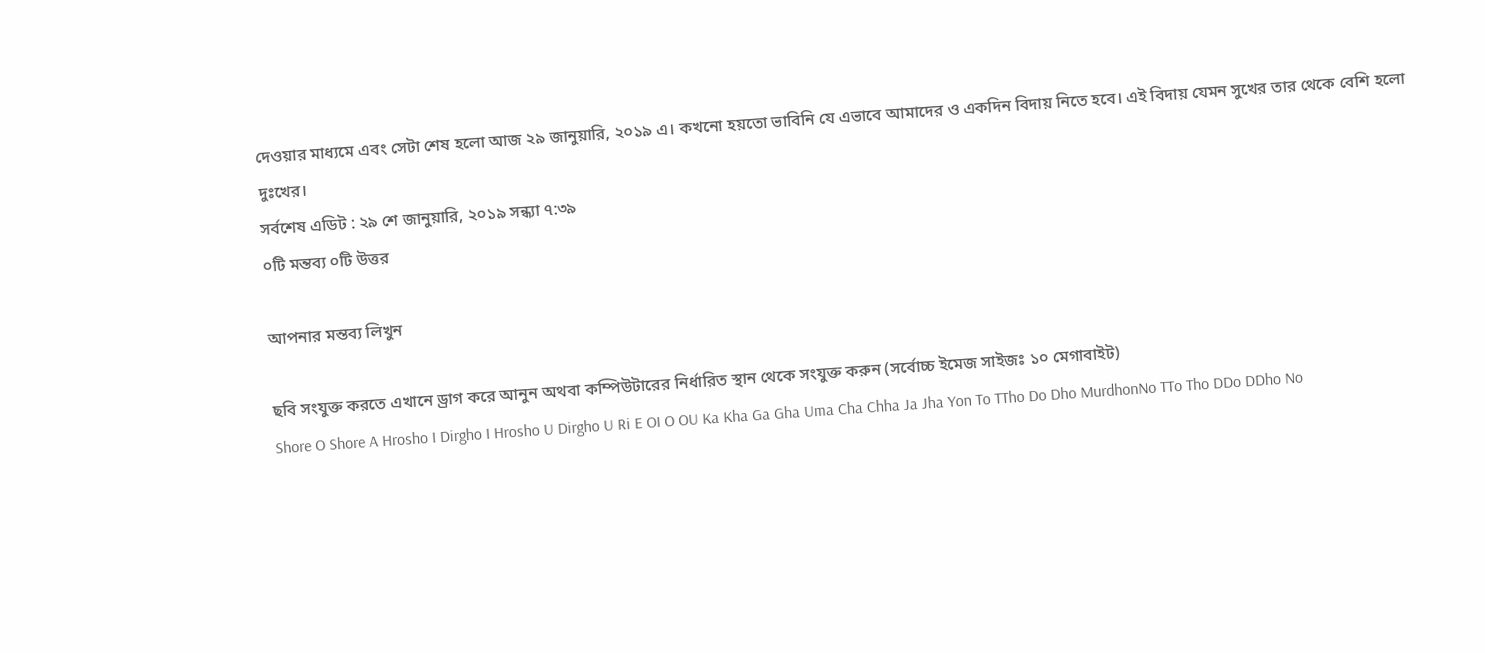দেওয়ার মাধ্যমে এবং সেটা শেষ হলো আজ ২৯ জানুয়ারি, ২০১৯ এ। কখনো হয়তো ভাবিনি যে এভাবে আমাদের ও একদিন বিদায় নিতে হবে। এই বিদায় যেমন সুখের তার থেকে বেশি হলো দুঃখের।
সর্বশেষ এডিট : ২৯ শে জানুয়ারি, ২০১৯ সন্ধ্যা ৭:৩৯
০টি মন্তব্য ০টি উত্তর

আপনার মন্তব্য লিখুন

ছবি সংযুক্ত করতে এখানে ড্রাগ করে আনুন অথবা কম্পিউটারের নির্ধারিত স্থান থেকে সংযুক্ত করুন (সর্বোচ্চ ইমেজ সাইজঃ ১০ মেগাবাইট)
Shore O Shore A Hrosho I Dirgho I Hrosho U Dirgho U Ri E OI O OU Ka Kha Ga Gha Uma Cha Chha Ja Jha Yon To TTho Do Dho MurdhonNo TTo Tho DDo DDho No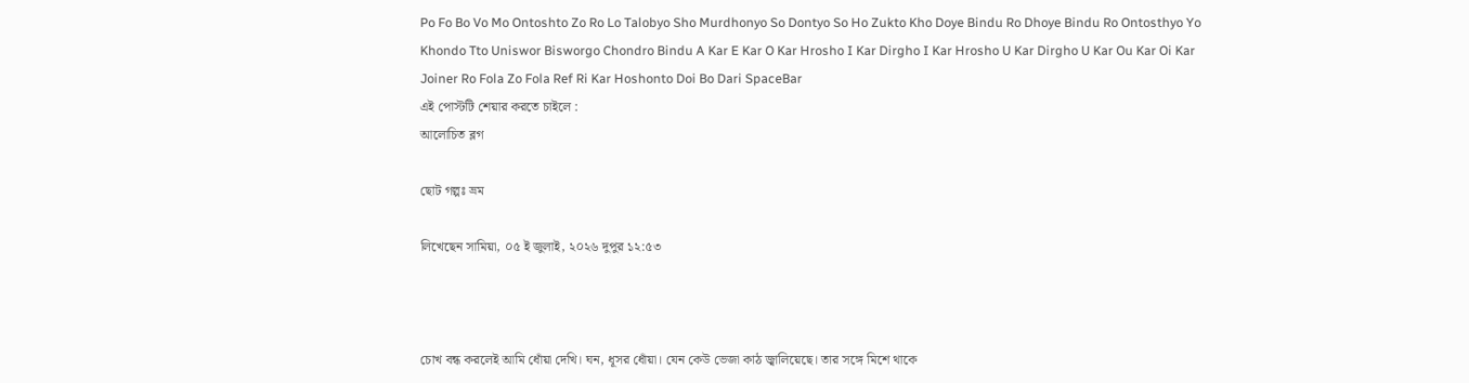Po Fo Bo Vo Mo Ontoshto Zo Ro Lo Talobyo Sho Murdhonyo So Dontyo So Ho Zukto Kho Doye Bindu Ro Dhoye Bindu Ro Ontosthyo Yo Khondo Tto Uniswor Bisworgo Chondro Bindu A Kar E Kar O Kar Hrosho I Kar Dirgho I Kar Hrosho U Kar Dirgho U Kar Ou Kar Oi Kar Joiner Ro Fola Zo Fola Ref Ri Kar Hoshonto Doi Bo Dari SpaceBar
এই পোস্টটি শেয়ার করতে চাইলে :
আলোচিত ব্লগ

ছোট গল্পঃ ভ্রম

লিখেছেন সামিয়া, ০৫ ই জুলাই, ২০২৬ দুপুর ১২:৫৩



চোখ বন্ধ করলেই আমি ধোঁয়া দেখি। ঘন, ধূসর ধোঁয়া। যেন কেউ ভেজা কাঠ জ্বালিয়েছে। তার সঙ্গে মিশে থাকে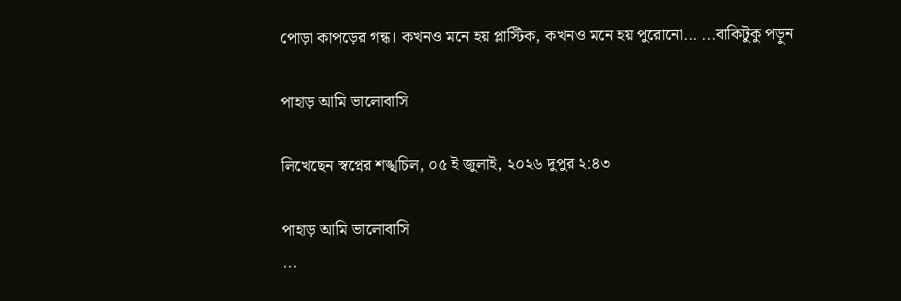পোড়া কাপড়ের গন্ধ। কখনও মনে হয় প্লাস্টিক, কখনও মনে হয় পুরোনো... ...বাকিটুকু পড়ুন

পাহাড় আমি ভালোবাসি

লিখেছেন স্বপ্নের শঙ্খচিল, ০৫ ই জুলাই, ২০২৬ দুপুর ২:৪৩

পাহাড় আমি ভালোবাসি
...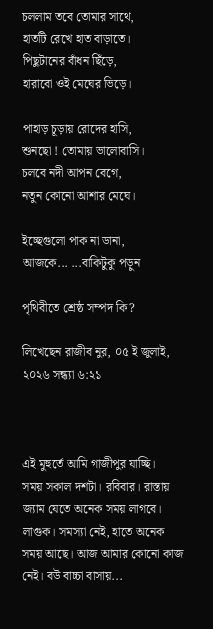চললাম তবে তোমার সাথে,
হাতটি রেখে হাত বাড়াতে।
পিছুটানের বাঁধন ছিঁড়ে,
হারাবো ওই মেঘের ভিড়ে।

পাহাড় চূড়ায় রোদের হাসি,
শুনছো ! তোমায় ভালোবাসি।
চলবে নদী আপন বেগে,
নতুন কোনো আশার মেঘে।

ইচ্ছেগুলো পাক না ডানা,
আজকে... ...বাকিটুকু পড়ুন

পৃথিবীতে শ্রেষ্ঠ সম্পদ কি?

লিখেছেন রাজীব নুর, ০৫ ই জুলাই, ২০২৬ সন্ধ্যা ৬:২১



এই মুহুর্তে আমি গাজীপুর যাচ্ছি।
সময় সকাল দশটা। রবিবার। রাস্তায় জ্যাম যেতে অনেক সময় লাগবে। লাগুক। সমস্যা নেই, হাতে অনেক সময় আছে। আজ আমার কোনো কাজ নেই। বউ বাচ্চা বাসায়...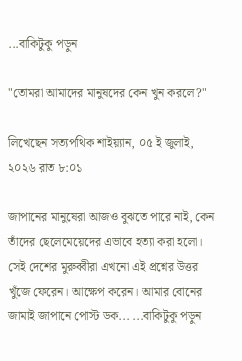...বাকিটুকু পড়ুন

"তোমরা আমাদের মানুষদের কেন খুন করলে?"

লিখেছেন সত্যপথিক শাইয়্যান, ০৫ ই জুলাই, ২০২৬ রাত ৮:০১

জাপানের মানুষেরা আজও বুঝতে পারে নাই, কেন তাঁদের ছেলেমেয়েদের এভাবে হত্যা করা হলো। সেই দেশের মুরুব্বীরা এখনো এই প্রশ্নের উত্তর খুঁজে ফেরেন। আক্ষেপ করেন। আমার বোনের জামাই জাপানে পোস্ট ডক... ...বাকিটুকু পড়ুন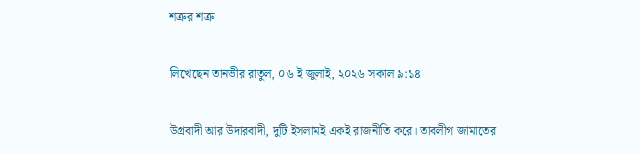শত্রুর শত্রু

লিখেছেন তানভীর রাতুল, ০৬ ই জুলাই, ২০২৬ সকাল ৯:১৪

উগ্রবাদী আর উদারবাদী, দুটি ইসলামই একই রাজনীতি করে। তাবলীগ জামাতের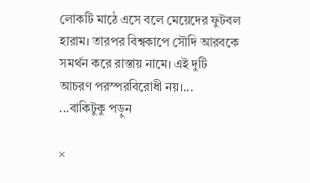লোকটি মাঠে এসে বলে মেয়েদের ফুটবল হারাম। তারপর বিশ্বকাপে সৌদি আরবকে সমর্থন করে রাস্তায় নামে। এই দুটি আচরণ পরস্পরবিরোধী নয়।... ...বাকিটুকু পড়ুন

×